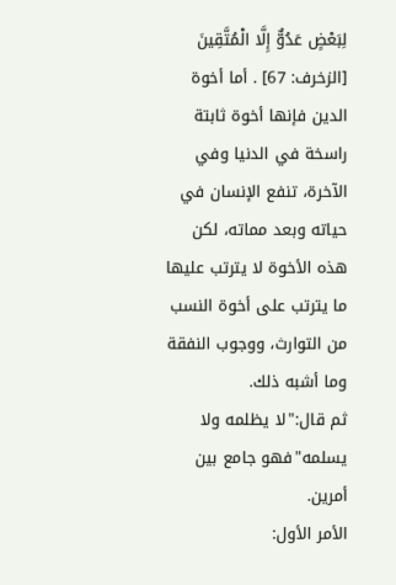لِبَعْضٍ عَدُوٌّ إِلَّا الْمُتَّقِينَ [الزخرف: 67] . أما أخوة الدين فإنها أخوة ثابتة راسخة في الدنيا وفي الآخرة، تنفع الإنسان في حياته وبعد مماته، لكن هذه الأخوة لا يترتب عليها ما يترتب على أخوة النسب من التوارث، ووجوب النفقة وما أشبه ذلك.
ثم قال:"لا يظلمه ولا يسلمه"فهو جامع بين أمرين.
الأمر الأول: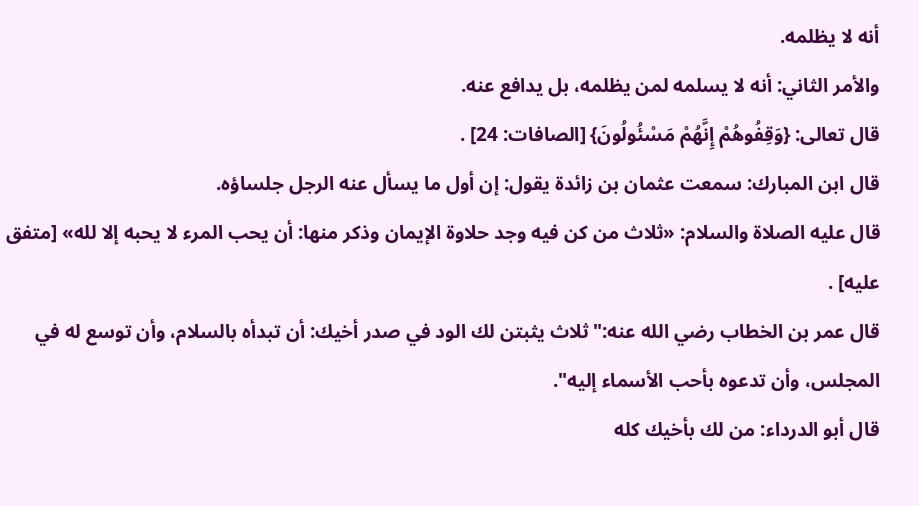أنه لا يظلمه.
والأمر الثاني: أنه لا يسلمه لمن يظلمه، بل يدافع عنه.
قال تعالى: {وَقِفُوهُمْ إِنَّهُمْ مَسْئُولُونَ} [الصافات: 24] .
قال ابن المبارك: سمعت عثمان بن زائدة يقول: إن أول ما يسأل عنه الرجل جلساؤه.
قال عليه الصلاة والسلام: «ثلاث من كن فيه وجد حلاوة الإيمان وذكر منها: أن يحب المرء لا يحبه إلا لله» [متفق عليه] .
قال عمر بن الخطاب رضي الله عنه:"ثلاث يثبتن لك الود في صدر أخيك: أن تبدأه بالسلام، وأن توسع له في المجلس، وأن تدعوه بأحب الأسماء إليه".
قال أبو الدرداء: من لك بأخيك كله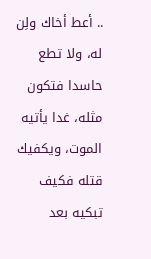.. أعط أخاك ولِن له، ولا تطع حاسدا فتكون مثله، غدا يأتيه الموت، ويكفيك قتله فكيف تبكيه بعد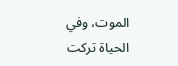الموت، وفي الحياة تركت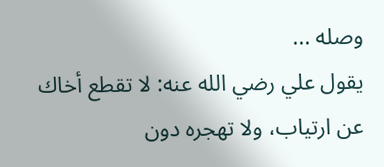وصله ...
يقول علي رضي الله عنه: لا تقطع أخاك عن ارتياب، ولا تهجره دون